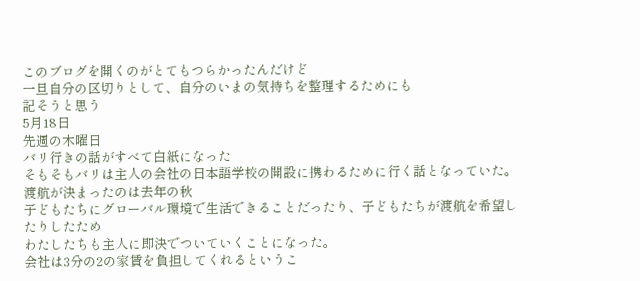このブログを開くのがとてもつらかったんだけど
一旦自分の区切りとして、自分のいまの気持ちを整理するためにも
記そうと思う
5月18日
先週の木曜日
バリ行きの話がすべて白紙になった
そもそもバリは主人の会社の日本語学校の開設に携わるために行く話となっていた。
渡航が決まったのは去年の秋
子どもたちにグローバル環境で生活できることだったり、子どもたちが渡航を希望したりしたため
わたしたちも主人に即決でついていくことになった。
会社は3分の2の家賃を負担してくれるというこ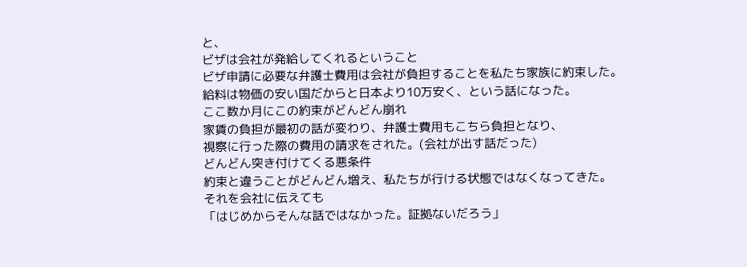と、
ビザは会社が発給してくれるということ
ビザ申請に必要な弁護士費用は会社が負担することを私たち家族に約束した。
給料は物価の安い国だからと日本より10万安く、という話になった。
ここ数か月にこの約束がどんどん崩れ
家賃の負担が最初の話が変わり、弁護士費用もこちら負担となり、
視察に行った際の費用の請求をされた。(会社が出す話だった)
どんどん突き付けてくる悪条件
約束と違うことがどんどん増え、私たちが行ける状態ではなくなってきた。
それを会社に伝えても
「はじめからそんな話ではなかった。証拠ないだろう」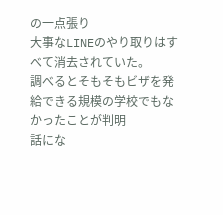の一点張り
大事なLINEのやり取りはすべて消去されていた。
調べるとそもそもビザを発給できる規模の学校でもなかったことが判明
話にな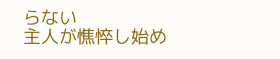らない
主人が憔悴し始め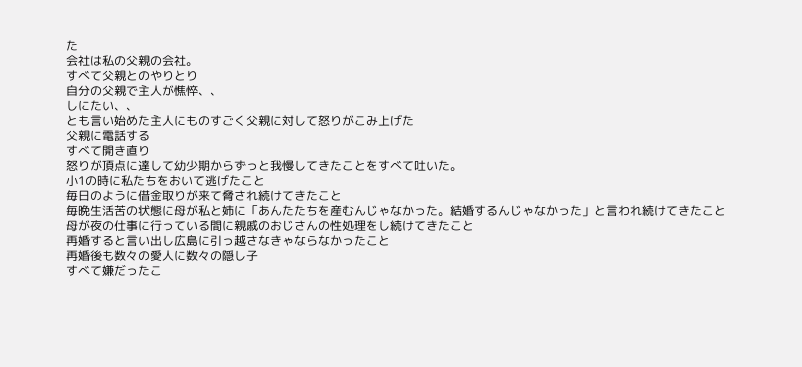た
会社は私の父親の会社。
すべて父親とのやりとり
自分の父親で主人が憔悴、、
しにたい、、
とも言い始めた主人にものすごく父親に対して怒りがこみ上げた
父親に電話する
すべて開き直り
怒りが頂点に達して幼少期からずっと我慢してきたことをすべて吐いた。
小1の時に私たちをおいて逃げたこと
毎日のように借金取りが来て脅され続けてきたこと
毎晩生活苦の状態に母が私と姉に「あんたたちを産むんじゃなかった。結婚するんじゃなかった」と言われ続けてきたこと
母が夜の仕事に行っている間に親戚のおじさんの性処理をし続けてきたこと
再婚すると言い出し広島に引っ越さなきゃならなかったこと
再婚後も数々の愛人に数々の隠し子
すべて嫌だったこ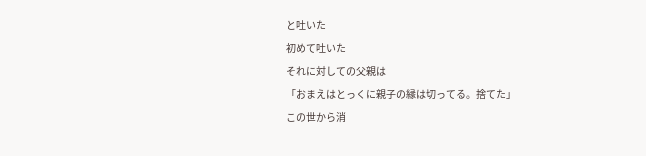と吐いた
初めて吐いた
それに対しての父親は
「おまえはとっくに親子の縁は切ってる。捨てた」
この世から消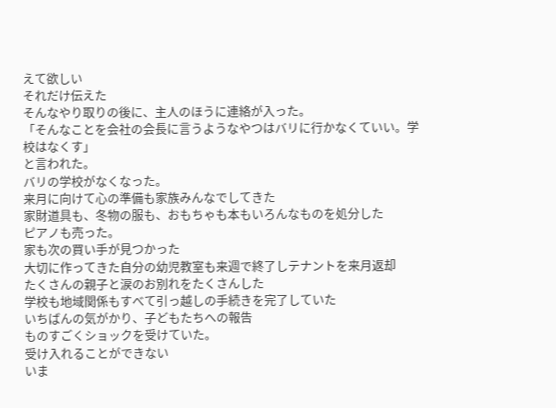えて欲しい
それだけ伝えた
そんなやり取りの後に、主人のほうに連絡が入った。
「そんなことを会社の会長に言うようなやつはバリに行かなくていい。学校はなくす」
と言われた。
バリの学校がなくなった。
来月に向けて心の準備も家族みんなでしてきた
家財道具も、冬物の服も、おもちゃも本もいろんなものを処分した
ピアノも売った。
家も次の買い手が見つかった
大切に作ってきた自分の幼児教室も来週で終了しテナントを来月返却
たくさんの親子と涙のお別れをたくさんした
学校も地域関係もすべて引っ越しの手続きを完了していた
いちばんの気がかり、子どもたちへの報告
ものすごくショックを受けていた。
受け入れることができない
いま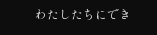わたしたちにでき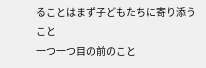ることはまず子どもたちに寄り添うこと
一つ一つ目の前のこと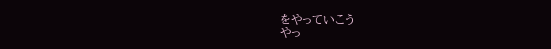をやっていこう
やっ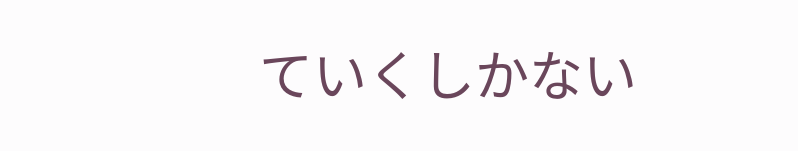ていくしかない